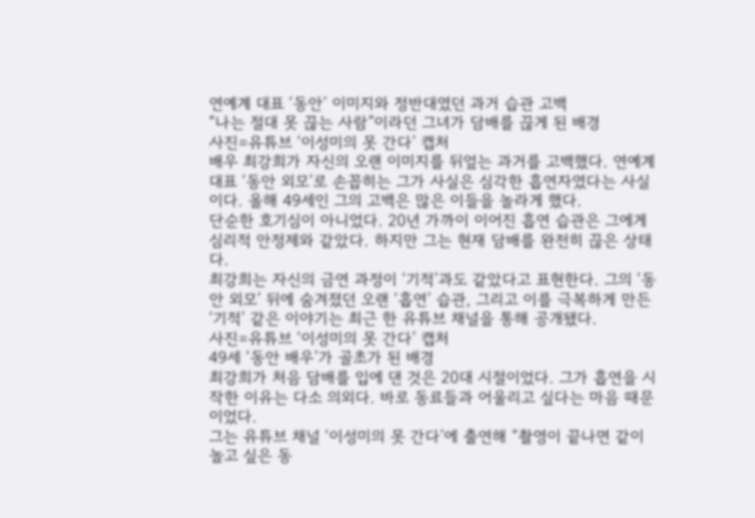연예계 대표 ‘동안’ 이미지와 정반대였던 과거 습관 고백
“나는 절대 못 끊는 사람”이라던 그녀가 담배를 끊게 된 배경
사진=유튜브 ‘이성미의 못 간다’ 캡처
배우 최강희가 자신의 오랜 이미지를 뒤엎는 과거를 고백했다. 연예계 대표 ‘동안 외모’로 손꼽히는 그가 사실은 심각한 흡연자였다는 사실이다. 올해 49세인 그의 고백은 많은 이들을 놀라게 했다.
단순한 호기심이 아니었다. 20년 가까이 이어진 흡연 습관은 그에게 심리적 안정제와 같았다. 하지만 그는 현재 담배를 완전히 끊은 상태다.
최강희는 자신의 금연 과정이 ‘기적’과도 같았다고 표현한다. 그의 ‘동안 외모’ 뒤에 숨겨졌던 오랜 ‘흡연’ 습관, 그리고 이를 극복하게 만든 ‘기적’ 같은 이야기는 최근 한 유튜브 채널을 통해 공개됐다.
사진=유튜브 ‘이성미의 못 간다’ 캡처
49세 ‘동안 배우’가 골초가 된 배경
최강희가 처음 담배를 입에 댄 것은 20대 시절이었다. 그가 흡연을 시작한 이유는 다소 의외다. 바로 동료들과 어울리고 싶다는 마음 때문이었다.
그는 유튜브 채널 ‘이성미의 못 간다’에 출연해 “촬영이 끝나면 같이 놀고 싶은 동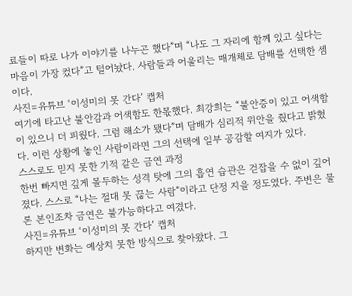료들이 따로 나가 이야기를 나누곤 했다”며 “나도 그 자리에 함께 있고 싶다는 마음이 가장 컸다”고 털어놨다. 사람들과 어울리는 매개체로 담배를 선택한 셈이다.
사진=유튜브 ‘이성미의 못 간다’ 캡처
여기에 타고난 불안감과 어색함도 한몫했다. 최강희는 “불안증이 있고 어색함이 있으니 더 피웠다. 그럼 해소가 됐다”며 담배가 심리적 위안을 줬다고 밝혔다. 이런 상황에 놓인 사람이라면 그의 선택에 일부 공감할 여지가 있다.
스스로도 믿지 못한 기적 같은 금연 과정
한번 빠지면 깊게 몰두하는 성격 탓에 그의 흡연 습관은 걷잡을 수 없이 깊어졌다. 스스로 “나는 절대 못 끊는 사람”이라고 단정 지을 정도였다. 주변은 물론 본인조차 금연은 불가능하다고 여겼다.
사진=유튜브 ‘이성미의 못 간다’ 캡처
하지만 변화는 예상치 못한 방식으로 찾아왔다. 그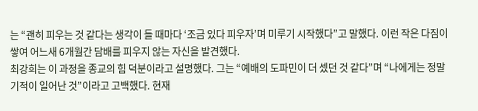는 “괜히 피우는 것 같다는 생각이 들 때마다 ‘조금 있다 피우자’며 미루기 시작했다”고 말했다. 이런 작은 다짐이 쌓여 어느새 6개월간 담배를 피우지 않는 자신을 발견했다.
최강희는 이 과정을 종교의 힘 덕분이라고 설명했다. 그는 “예배의 도파민이 더 셌던 것 같다”며 “나에게는 정말 기적이 일어난 것”이라고 고백했다. 현재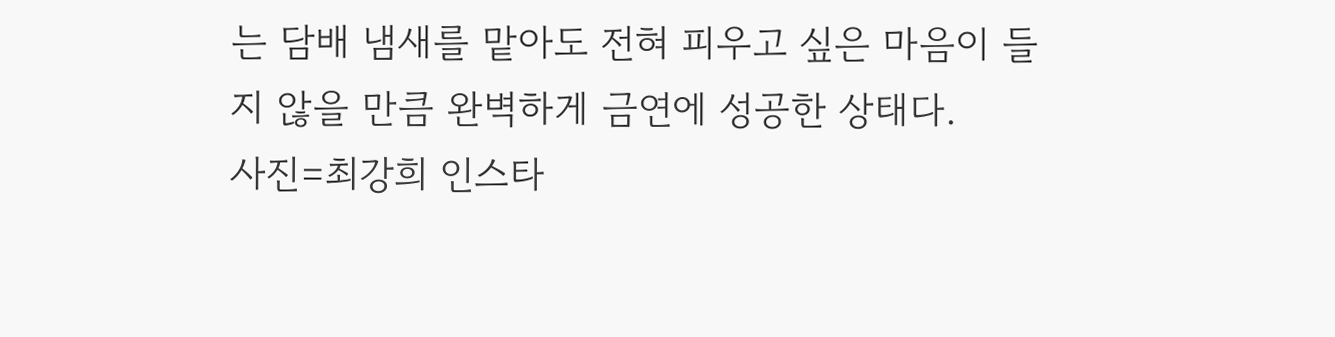는 담배 냄새를 맡아도 전혀 피우고 싶은 마음이 들지 않을 만큼 완벽하게 금연에 성공한 상태다.
사진=최강희 인스타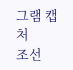그램 캡처
조선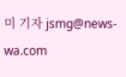미 기자 jsmg@news-wa.com